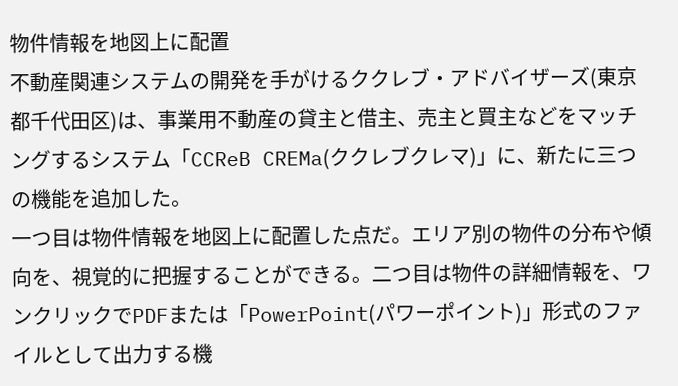物件情報を地図上に配置
不動産関連システムの開発を手がけるククレブ・アドバイザーズ(東京都千代田区)は、事業用不動産の貸主と借主、売主と買主などをマッチングするシステム「CCReB CREMa(ククレブクレマ)」に、新たに三つの機能を追加した。
一つ目は物件情報を地図上に配置した点だ。エリア別の物件の分布や傾向を、視覚的に把握することができる。二つ目は物件の詳細情報を、ワンクリックでPDFまたは「PowerPoint(パワーポイント)」形式のファイルとして出力する機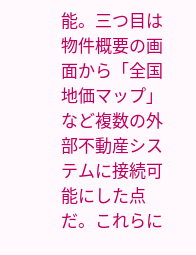能。三つ目は物件概要の画面から「全国地価マップ」など複数の外部不動産システムに接続可能にした点だ。これらに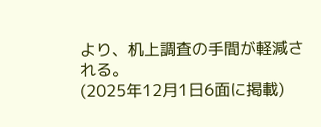より、机上調査の手間が軽減される。
(2025年12月1日6面に掲載)